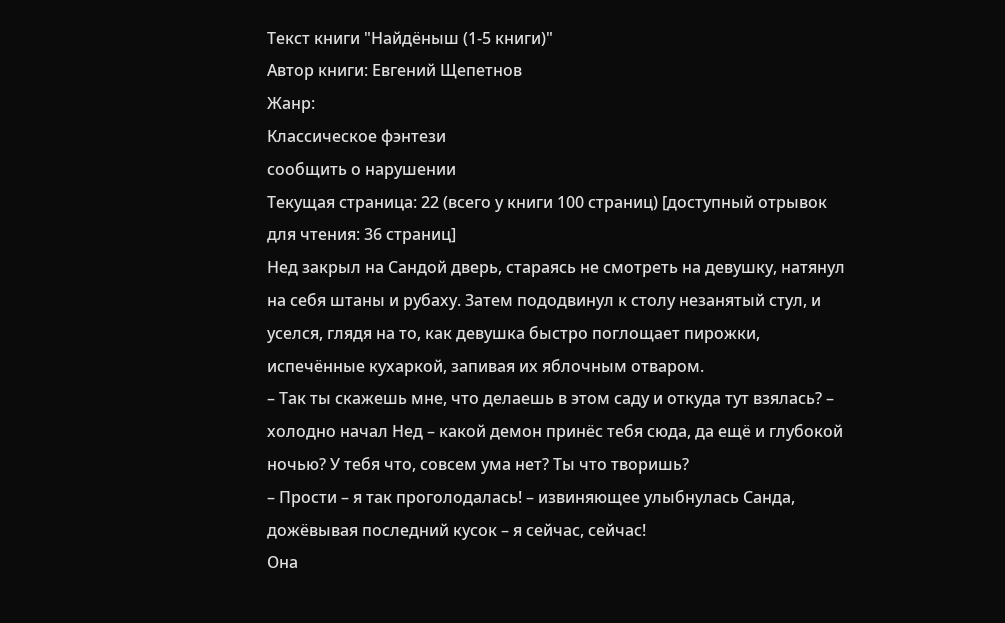Текст книги "Найдёныш (1-5 книги)"
Автор книги: Евгений Щепетнов
Жанр:
Классическое фэнтези
сообщить о нарушении
Текущая страница: 22 (всего у книги 100 страниц) [доступный отрывок для чтения: 36 страниц]
Нед закрыл на Сандой дверь, стараясь не смотреть на девушку, натянул на себя штаны и рубаху. Затем пододвинул к столу незанятый стул, и уселся, глядя на то, как девушка быстро поглощает пирожки, испечённые кухаркой, запивая их яблочным отваром.
– Так ты скажешь мне, что делаешь в этом саду и откуда тут взялась? – холодно начал Нед – какой демон принёс тебя сюда, да ещё и глубокой ночью? У тебя что, совсем ума нет? Ты что творишь?
– Прости – я так проголодалась! – извиняющее улыбнулась Санда, дожёвывая последний кусок – я сейчас, сейчас!
Она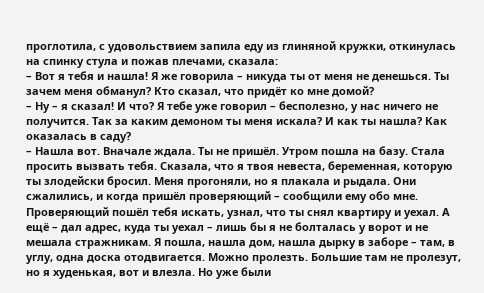проглотила, с удовольствием запила еду из глиняной кружки, откинулась на спинку стула и пожав плечами, сказала:
– Вот я тебя и нашла! Я же говорила – никуда ты от меня не денешься. Ты зачем меня обманул? Кто сказал, что придёт ко мне домой?
– Ну – я сказал! И что? Я тебе уже говорил – бесполезно, у нас ничего не получится. Так за каким демоном ты меня искала? И как ты нашла? Как оказалась в саду?
– Нашла вот. Вначале ждала. Ты не пришёл. Утром пошла на базу. Стала просить вызвать тебя. Сказала, что я твоя невеста, беременная, которую ты злодейски бросил. Меня прогоняли, но я плакала и рыдала. Они сжалились, и когда пришёл проверяющий – сообщили ему обо мне. Проверяющий пошёл тебя искать, узнал, что ты снял квартиру и уехал. А ещё – дал адрес, куда ты уехал – лишь бы я не болталась у ворот и не мешала стражникам. Я пошла, нашла дом, нашла дырку в заборе – там, в углу, одна доска отодвигается. Можно пролезть. Большие там не пролезут, но я худенькая, вот и влезла. Но уже были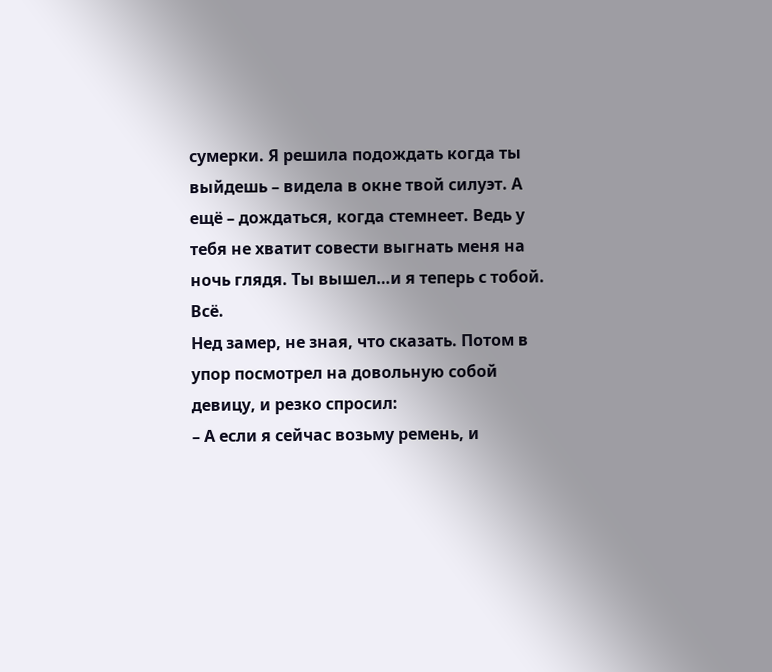сумерки. Я решила подождать когда ты выйдешь – видела в окне твой силуэт. А ещё – дождаться, когда стемнеет. Ведь у тебя не хватит совести выгнать меня на ночь глядя. Ты вышел…и я теперь с тобой. Всё.
Нед замер, не зная, что сказать. Потом в упор посмотрел на довольную собой девицу, и резко спросил:
– А если я сейчас возьму ремень, и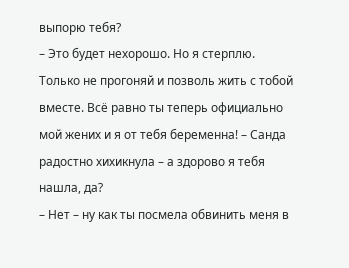выпорю тебя?
– Это будет нехорошо. Но я стерплю. Только не прогоняй и позволь жить с тобой вместе. Всё равно ты теперь официально мой жених и я от тебя беременна! – Санда радостно хихикнула – а здорово я тебя нашла, да?
– Нет – ну как ты посмела обвинить меня в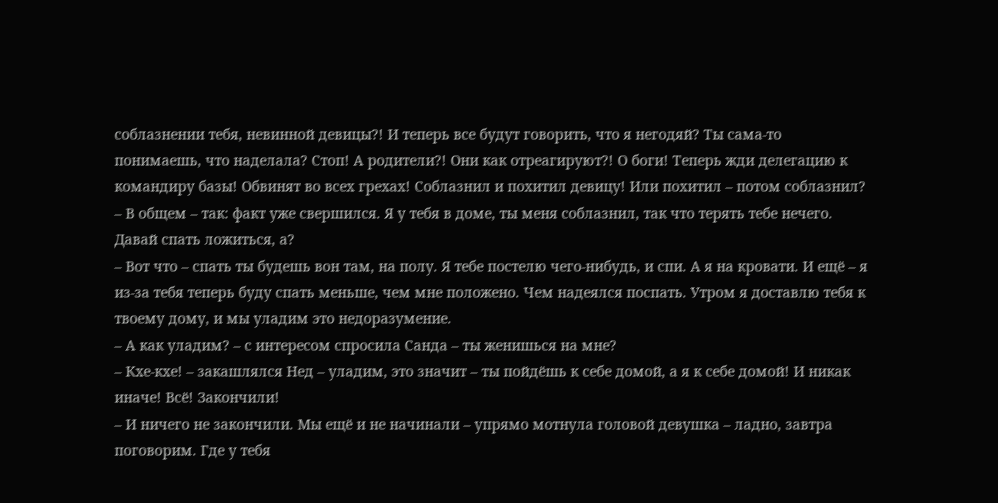соблазнении тебя, невинной девицы?! И теперь все будут говорить, что я негодяй? Ты сама-то понимаешь, что наделала? Стоп! А родители?! Они как отреагируют?! О боги! Теперь жди делегацию к командиру базы! Обвинят во всех грехах! Соблазнил и похитил девицу! Или похитил – потом соблазнил?
– В общем – так: факт уже свершился. Я у тебя в доме, ты меня соблазнил, так что терять тебе нечего. Давай спать ложиться, а?
– Вот что – спать ты будешь вон там, на полу. Я тебе постелю чего-нибудь, и спи. А я на кровати. И ещё – я из-за тебя теперь буду спать меньше, чем мне положено. Чем надеялся поспать. Утром я доставлю тебя к твоему дому, и мы уладим это недоразумение.
– А как уладим? – с интересом спросила Санда – ты женишься на мне?
– Кхе-кхе! – закашлялся Нед – уладим, это значит – ты пойдёшь к себе домой, а я к себе домой! И никак иначе! Всё! Закончили!
– И ничего не закончили. Мы ещё и не начинали – упрямо мотнула головой девушка – ладно, завтра поговорим. Где у тебя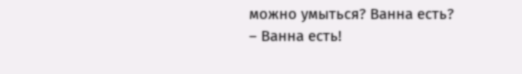можно умыться? Ванна есть?
– Ванна есть!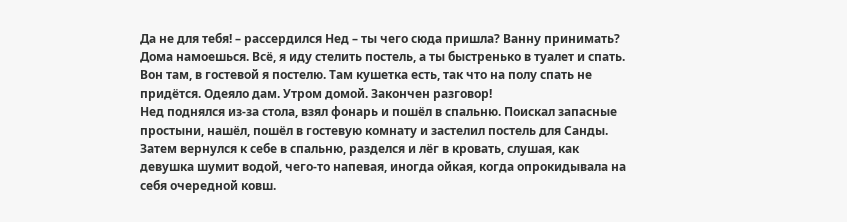Да не для тебя! – рассердился Нед – ты чего сюда пришла? Ванну принимать? Дома намоешься. Всё, я иду стелить постель, а ты быстренько в туалет и спать. Вон там, в гостевой я постелю. Там кушетка есть, так что на полу спать не придётся. Одеяло дам. Утром домой. Закончен разговор!
Нед поднялся из-за стола, взял фонарь и пошёл в спальню. Поискал запасные простыни, нашёл, пошёл в гостевую комнату и застелил постель для Санды. Затем вернулся к себе в спальню, разделся и лёг в кровать, слушая, как девушка шумит водой, чего-то напевая, иногда ойкая, когда опрокидывала на себя очередной ковш.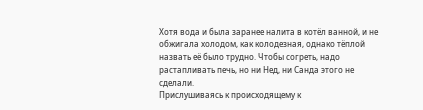Хотя вода и была заранее налита в котёл ванной, и не обжигала холодом, как колодезная, однако тёплой назвать её было трудно. Чтобы согреть, надо растапливать печь, но ни Нед, ни Санда этого не сделали.
Прислушиваясь к происходящему к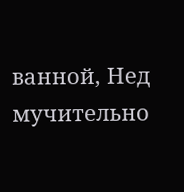ванной, Нед мучительно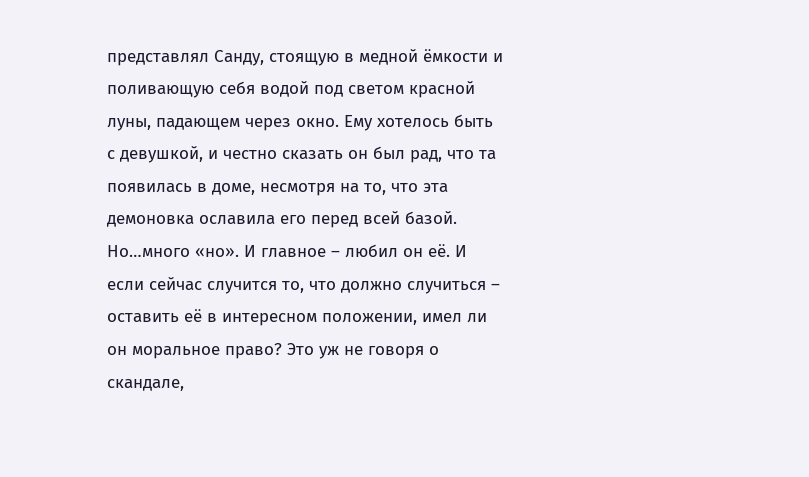представлял Санду, стоящую в медной ёмкости и поливающую себя водой под светом красной луны, падающем через окно. Ему хотелось быть с девушкой, и честно сказать он был рад, что та появилась в доме, несмотря на то, что эта демоновка ославила его перед всей базой. Но…много «но». И главное – любил он её. И если сейчас случится то, что должно случиться – оставить её в интересном положении, имел ли он моральное право? Это уж не говоря о скандале,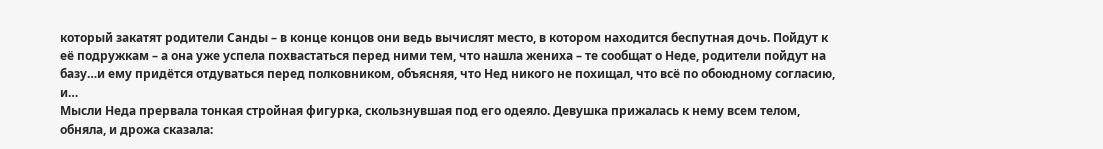который закатят родители Санды – в конце концов они ведь вычислят место, в котором находится беспутная дочь. Пойдут к её подружкам – а она уже успела похвастаться перед ними тем, что нашла жениха – те сообщат о Неде, родители пойдут на базу…и ему придётся отдуваться перед полковником, объясняя, что Нед никого не похищал, что всё по обоюдному согласию, и…
Мысли Неда прервала тонкая стройная фигурка, скользнувшая под его одеяло. Девушка прижалась к нему всем телом, обняла, и дрожа сказала: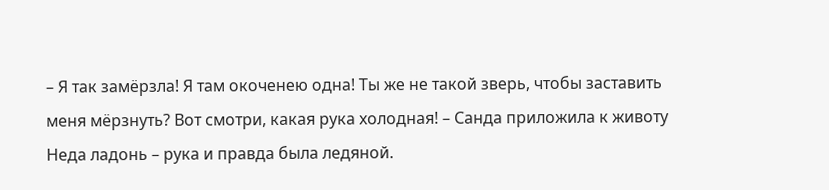– Я так замёрзла! Я там окоченею одна! Ты же не такой зверь, чтобы заставить меня мёрзнуть? Вот смотри, какая рука холодная! – Санда приложила к животу Неда ладонь – рука и правда была ледяной.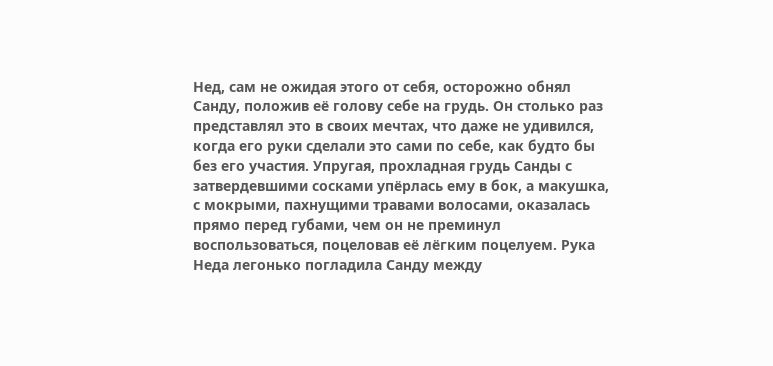Нед, сам не ожидая этого от себя, осторожно обнял Санду, положив её голову себе на грудь. Он столько раз представлял это в своих мечтах, что даже не удивился, когда его руки сделали это сами по себе, как будто бы без его участия. Упругая, прохладная грудь Санды с затвердевшими сосками упёрлась ему в бок, а макушка, с мокрыми, пахнущими травами волосами, оказалась прямо перед губами, чем он не преминул воспользоваться, поцеловав её лёгким поцелуем. Рука Неда легонько погладила Санду между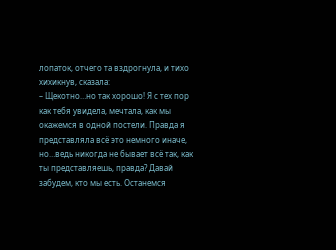лопаток, отчего та вздрогнула, и тихо хихикнув, сказала:
– Щекотно…но так хорошо! Я с тех пор как тебя увидела, мечтала, как мы окажемся в одной постели. Правда я представляла всё это немного иначе, но…ведь никогда не бывает всё так, как ты представляешь, правда? Давай забудем, кто мы есть. Останемся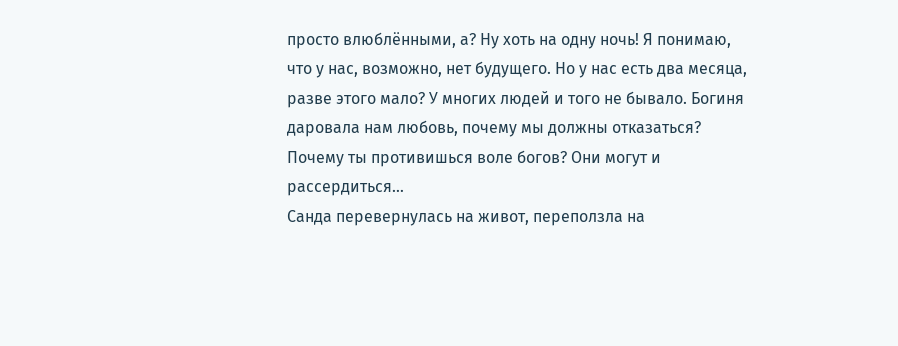просто влюблёнными, а? Ну хоть на одну ночь! Я понимаю, что у нас, возможно, нет будущего. Но у нас есть два месяца, разве этого мало? У многих людей и того не бывало. Богиня даровала нам любовь, почему мы должны отказаться? Почему ты противишься воле богов? Они могут и рассердиться…
Санда перевернулась на живот, переползла на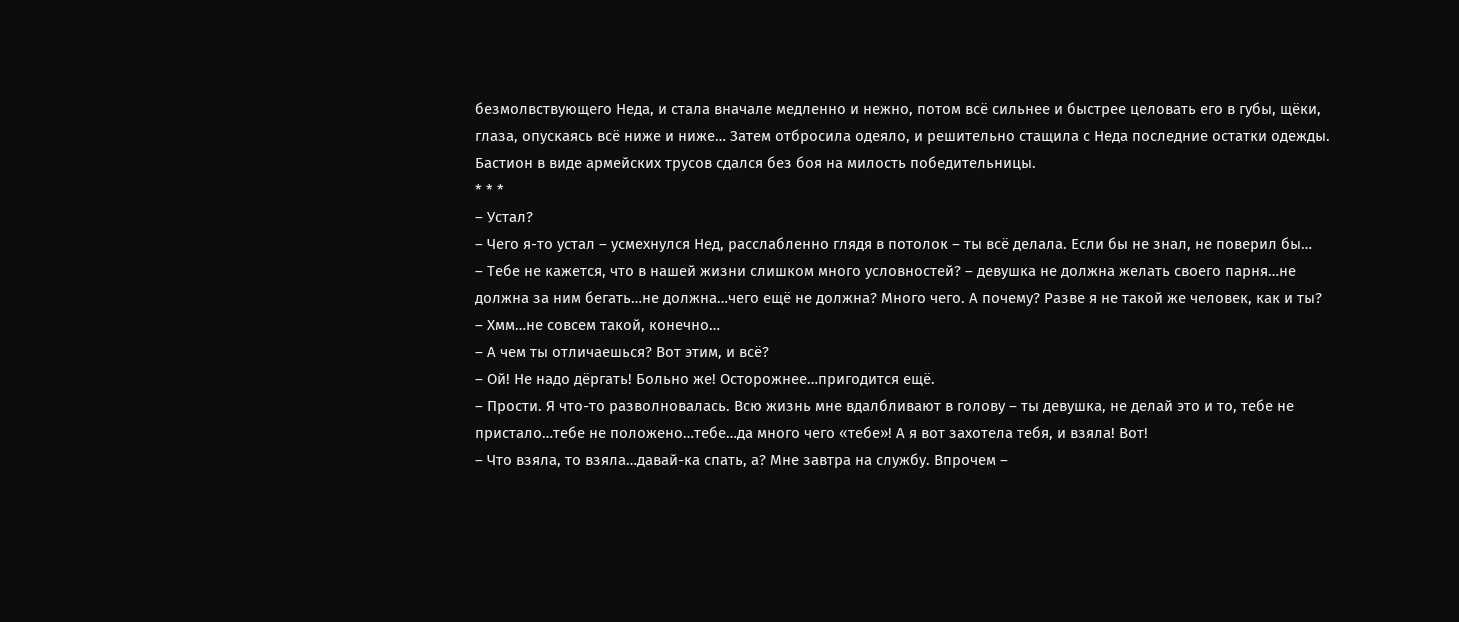безмолвствующего Неда, и стала вначале медленно и нежно, потом всё сильнее и быстрее целовать его в губы, щёки, глаза, опускаясь всё ниже и ниже… Затем отбросила одеяло, и решительно стащила с Неда последние остатки одежды. Бастион в виде армейских трусов сдался без боя на милость победительницы.
* * *
– Устал?
– Чего я-то устал – усмехнулся Нед, расслабленно глядя в потолок – ты всё делала. Если бы не знал, не поверил бы…
– Тебе не кажется, что в нашей жизни слишком много условностей? – девушка не должна желать своего парня…не должна за ним бегать…не должна…чего ещё не должна? Много чего. А почему? Разве я не такой же человек, как и ты?
– Хмм…не совсем такой, конечно…
– А чем ты отличаешься? Вот этим, и всё?
– Ой! Не надо дёргать! Больно же! Осторожнее…пригодится ещё.
– Прости. Я что-то разволновалась. Всю жизнь мне вдалбливают в голову – ты девушка, не делай это и то, тебе не пристало…тебе не положено…тебе…да много чего «тебе»! А я вот захотела тебя, и взяла! Вот!
– Что взяла, то взяла…давай-ка спать, а? Мне завтра на службу. Впрочем –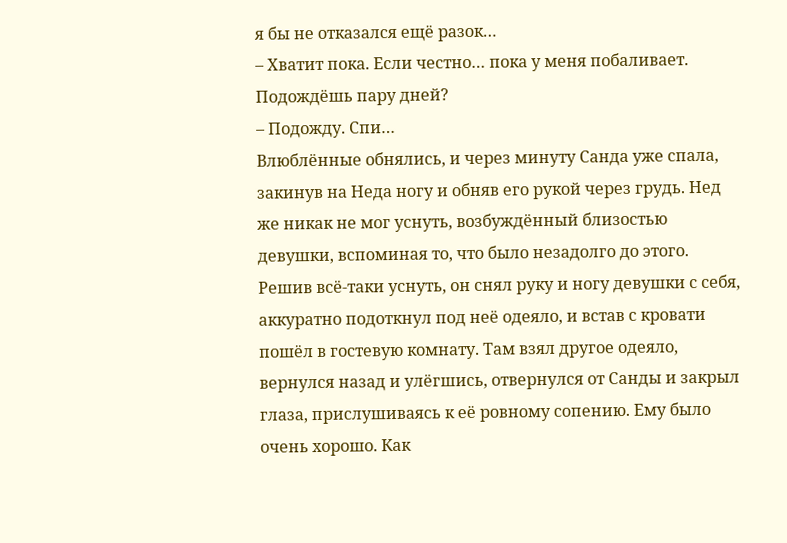я бы не отказался ещё разок…
– Хватит пока. Если честно… пока у меня побаливает. Подождёшь пару дней?
– Подожду. Спи…
Влюблённые обнялись, и через минуту Санда уже спала, закинув на Неда ногу и обняв его рукой через грудь. Нед же никак не мог уснуть, возбуждённый близостью девушки, вспоминая то, что было незадолго до этого.
Решив всё-таки уснуть, он снял руку и ногу девушки с себя, аккуратно подоткнул под неё одеяло, и встав с кровати пошёл в гостевую комнату. Там взял другое одеяло, вернулся назад и улёгшись, отвернулся от Санды и закрыл глаза, прислушиваясь к её ровному сопению. Ему было очень хорошо. Как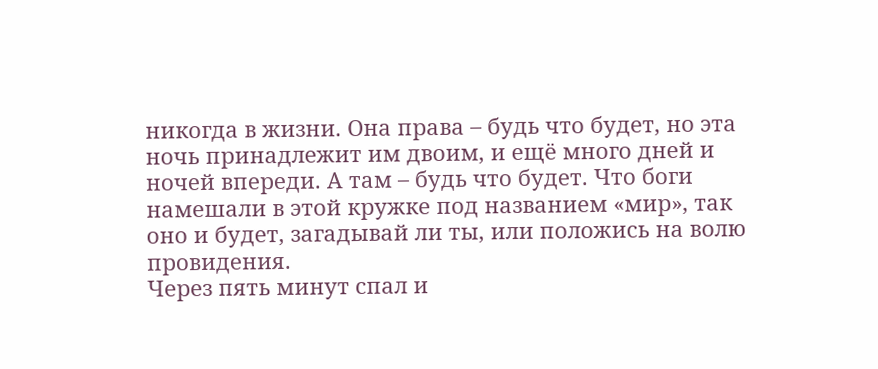никогда в жизни. Она права – будь что будет, но эта ночь принадлежит им двоим, и ещё много дней и ночей впереди. А там – будь что будет. Что боги намешали в этой кружке под названием «мир», так оно и будет, загадывай ли ты, или положись на волю провидения.
Через пять минут спал и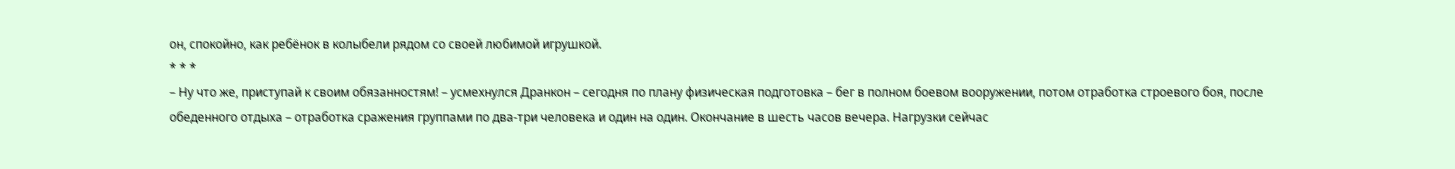он, спокойно, как ребёнок в колыбели рядом со своей любимой игрушкой.
* * *
– Ну что же, приступай к своим обязанностям! – усмехнулся Дранкон – сегодня по плану физическая подготовка – бег в полном боевом вооружении, потом отработка строевого боя, после обеденного отдыха – отработка сражения группами по два-три человека и один на один. Окончание в шесть часов вечера. Нагрузки сейчас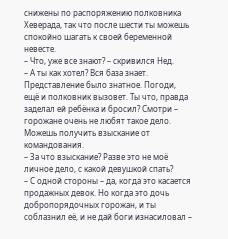снижены по распоряжению полковника Хеверада, так что после шести ты можешь спокойно шагать к своей беременной невесте.
– Что, уже все знают? – скривился Нед.
– А ты как хотел? Вся база знает. Представление было знатное. Погоди, ещё и полковник вызовет. Ты что, правда заделал ей ребёнка и бросил? Смотри – горожане очень не любят такое дело. Можешь получить взыскание от командования.
– За что взыскание? Разве это не моё личное дело, с какой девушкой спать?
– С одной стороны – да, когда это касается продажных девок. Но когда это дочь добропорядочных горожан, и ты соблазнил её, и не дай боги изнасиловал –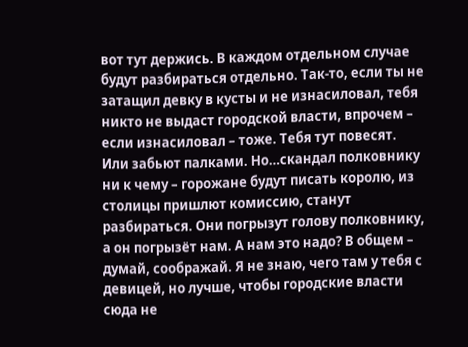вот тут держись. В каждом отдельном случае будут разбираться отдельно. Так-то, если ты не затащил девку в кусты и не изнасиловал, тебя никто не выдаст городской власти, впрочем – если изнасиловал – тоже. Тебя тут повесят. Или забьют палками. Но…скандал полковнику ни к чему – горожане будут писать королю, из столицы пришлют комиссию, станут разбираться. Они погрызут голову полковнику, а он погрызёт нам. А нам это надо? В общем – думай, соображай. Я не знаю, чего там у тебя с девицей, но лучше, чтобы городские власти сюда не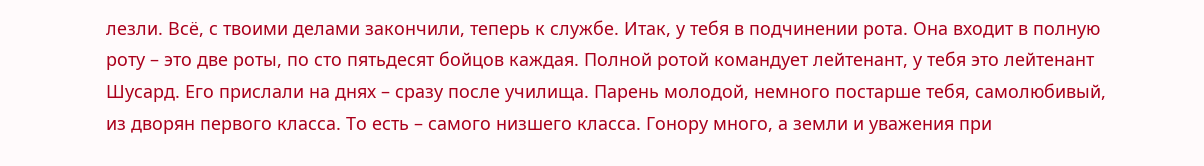лезли. Всё, с твоими делами закончили, теперь к службе. Итак, у тебя в подчинении рота. Она входит в полную роту – это две роты, по сто пятьдесят бойцов каждая. Полной ротой командует лейтенант, у тебя это лейтенант Шусард. Его прислали на днях – сразу после училища. Парень молодой, немного постарше тебя, самолюбивый, из дворян первого класса. То есть – самого низшего класса. Гонору много, а земли и уважения при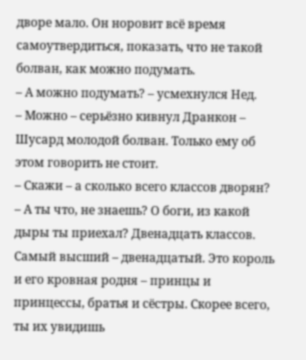дворе мало. Он норовит всё время самоутвердиться, показать, что не такой болван, как можно подумать.
– А можно подумать? – усмехнулся Нед.
– Можно – серьёзно кивнул Дранкон – Шусард молодой болван. Только ему об этом говорить не стоит.
– Скажи – а сколько всего классов дворян?
– А ты что, не знаешь? О боги, из какой дыры ты приехал? Двенадцать классов. Самый высший – двенадцатый. Это король и его кровная родня – принцы и принцессы, братья и сёстры. Скорее всего, ты их увидишь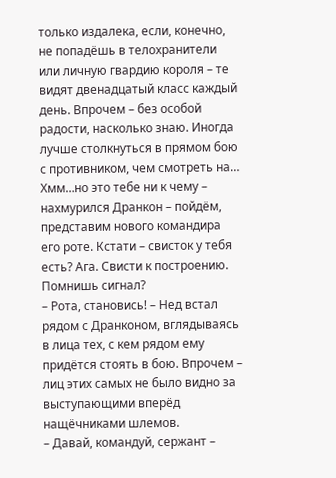только издалека, если, конечно, не попадёшь в телохранители или личную гвардию короля – те видят двенадцатый класс каждый день. Впрочем – без особой радости, насколько знаю. Иногда лучше столкнуться в прямом бою с противником, чем смотреть на… Хмм…но это тебе ни к чему – нахмурился Дранкон – пойдём, представим нового командира его роте. Кстати – свисток у тебя есть? Ага. Свисти к построению. Помнишь сигнал?
– Рота, становись! – Нед встал рядом с Дранконом, вглядываясь в лица тех, с кем рядом ему придётся стоять в бою. Впрочем – лиц этих самых не было видно за выступающими вперёд нащёчниками шлемов.
– Давай, командуй, сержант –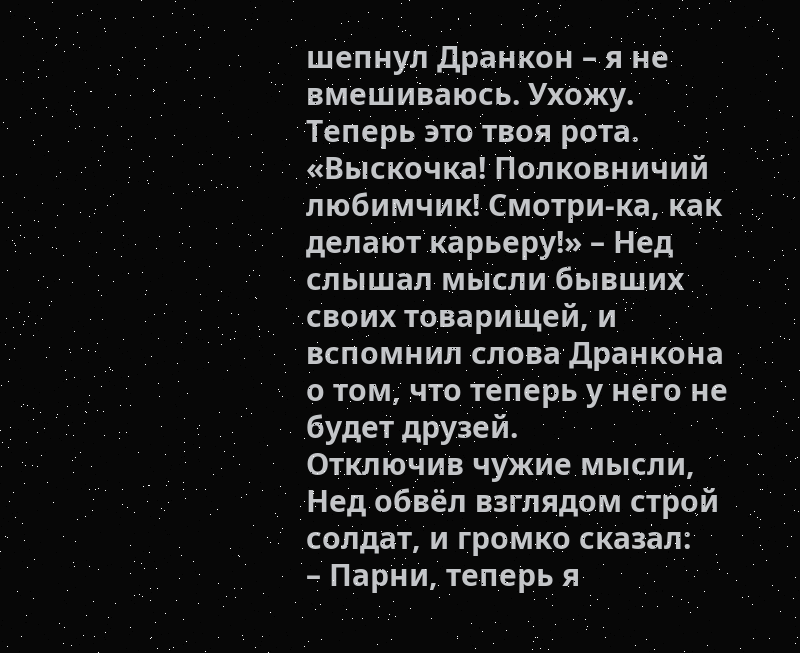шепнул Дранкон – я не вмешиваюсь. Ухожу. Теперь это твоя рота.
«Выскочка! Полковничий любимчик! Смотри-ка, как делают карьеру!» – Нед слышал мысли бывших своих товарищей, и вспомнил слова Дранкона о том, что теперь у него не будет друзей.
Отключив чужие мысли, Нед обвёл взглядом строй солдат, и громко сказал:
– Парни, теперь я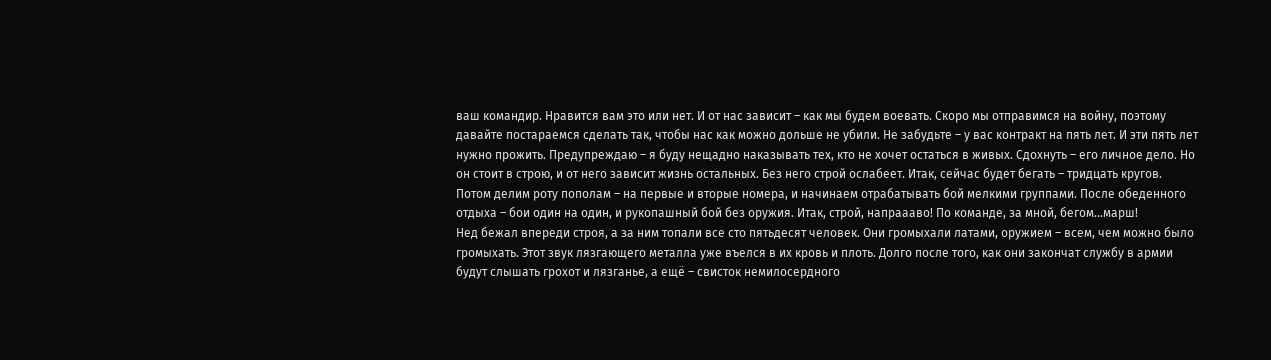ваш командир. Нравится вам это или нет. И от нас зависит – как мы будем воевать. Скоро мы отправимся на войну, поэтому давайте постараемся сделать так, чтобы нас как можно дольше не убили. Не забудьте – у вас контракт на пять лет. И эти пять лет нужно прожить. Предупреждаю – я буду нещадно наказывать тех, кто не хочет остаться в живых. Сдохнуть – его личное дело. Но он стоит в строю, и от него зависит жизнь остальных. Без него строй ослабеет. Итак, сейчас будет бегать – тридцать кругов. Потом делим роту пополам – на первые и вторые номера, и начинаем отрабатывать бой мелкими группами. После обеденного отдыха – бои один на один, и рукопашный бой без оружия. Итак, строй, напраааво! По команде, за мной, бегом…марш!
Нед бежал впереди строя, а за ним топали все сто пятьдесят человек. Они громыхали латами, оружием – всем, чем можно было громыхать. Этот звук лязгающего металла уже въелся в их кровь и плоть. Долго после того, как они закончат службу в армии будут слышать грохот и лязганье, а ещё – свисток немилосердного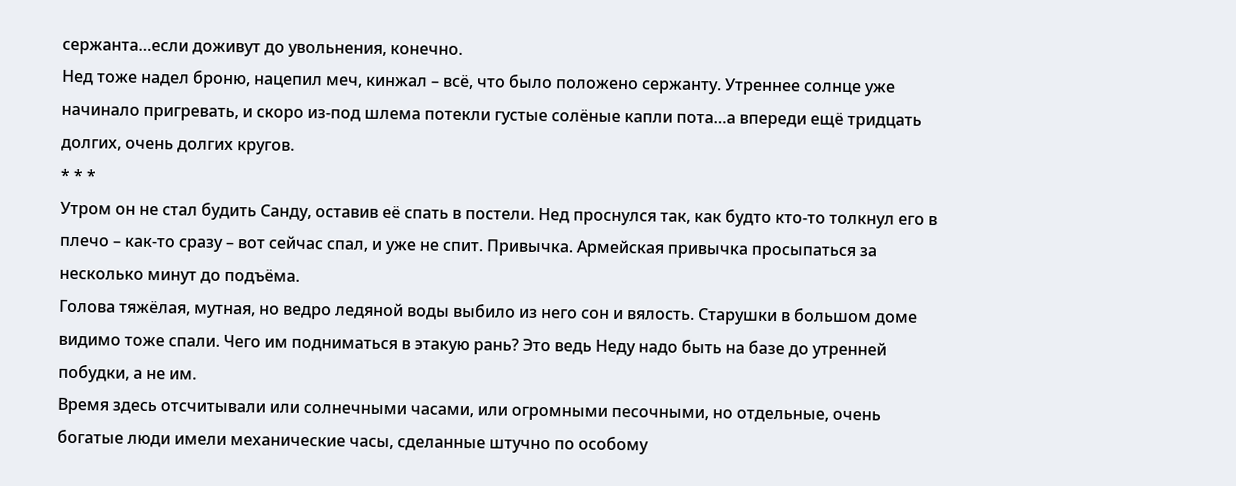сержанта…если доживут до увольнения, конечно.
Нед тоже надел броню, нацепил меч, кинжал – всё, что было положено сержанту. Утреннее солнце уже начинало пригревать, и скоро из-под шлема потекли густые солёные капли пота…а впереди ещё тридцать долгих, очень долгих кругов.
* * *
Утром он не стал будить Санду, оставив её спать в постели. Нед проснулся так, как будто кто-то толкнул его в плечо – как-то сразу – вот сейчас спал, и уже не спит. Привычка. Армейская привычка просыпаться за несколько минут до подъёма.
Голова тяжёлая, мутная, но ведро ледяной воды выбило из него сон и вялость. Старушки в большом доме видимо тоже спали. Чего им подниматься в этакую рань? Это ведь Неду надо быть на базе до утренней побудки, а не им.
Время здесь отсчитывали или солнечными часами, или огромными песочными, но отдельные, очень богатые люди имели механические часы, сделанные штучно по особому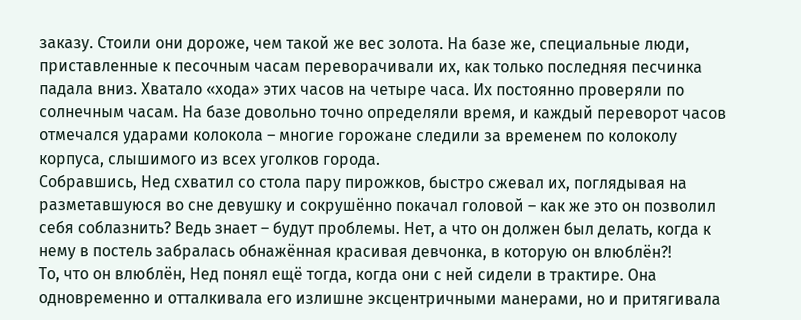заказу. Стоили они дороже, чем такой же вес золота. На базе же, специальные люди, приставленные к песочным часам переворачивали их, как только последняя песчинка падала вниз. Хватало «хода» этих часов на четыре часа. Их постоянно проверяли по солнечным часам. На базе довольно точно определяли время, и каждый переворот часов отмечался ударами колокола – многие горожане следили за временем по колоколу корпуса, слышимого из всех уголков города.
Собравшись, Нед схватил со стола пару пирожков, быстро сжевал их, поглядывая на разметавшуюся во сне девушку и сокрушённо покачал головой – как же это он позволил себя соблазнить? Ведь знает – будут проблемы. Нет, а что он должен был делать, когда к нему в постель забралась обнажённая красивая девчонка, в которую он влюблён?!
То, что он влюблён, Нед понял ещё тогда, когда они с ней сидели в трактире. Она одновременно и отталкивала его излишне эксцентричными манерами, но и притягивала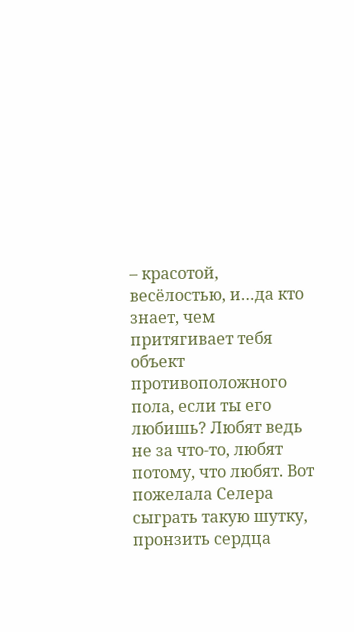– красотой, весёлостью, и…да кто знает, чем притягивает тебя объект противоположного пола, если ты его любишь? Любят ведь не за что-то, любят потому, что любят. Вот пожелала Селера сыграть такую шутку, пронзить сердца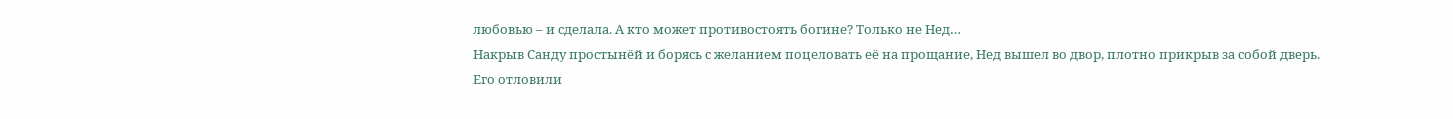любовью – и сделала. А кто может противостоять богине? Только не Нед…
Накрыв Санду простынёй и борясь с желанием поцеловать её на прощание, Нед вышел во двор, плотно прикрыв за собой дверь.
Его отловили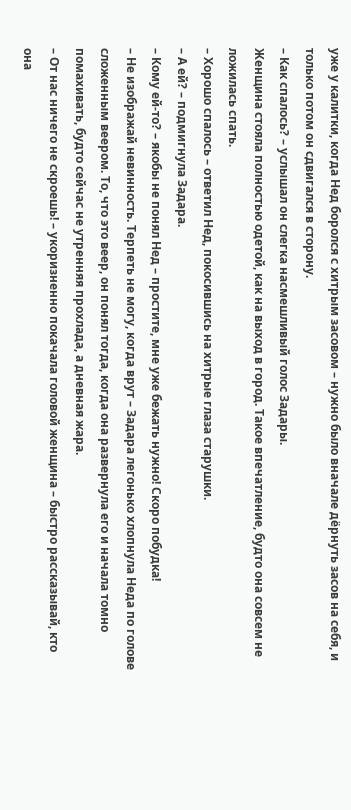уже у калитки, когда Нед боролся с хитрым засовом – нужно было вначале дёрнуть засов на себя, и только потом он сдвигался в сторону.
– Как спалось? – услышал он слегка насмешливый голос Задары.
Женщина стояла полностью одетой, как на выход в город. Такое впечатление, будто она совсем не ложилась спать.
– Хорошо спалось – ответил Нед, покосившись на хитрые глаза старушки.
– А ей? – подмигнула Задара.
– Кому ей-то? – якобы не понял Нед – простите, мне уже бежать нужно! Скоро побудка!
– Не изображай невинность. Терпеть не могу, когда врут – Задара легонько хлопнула Неда по голове сложенным веером. То, что это веер, он понял тогда, когда она развернула его и начала томно помахивать, будто сейчас не утренняя прохлада, а дневная жара.
– От нас ничего не скроешь! – укоризненно покачала головой женщина – быстро рассказывай, кто она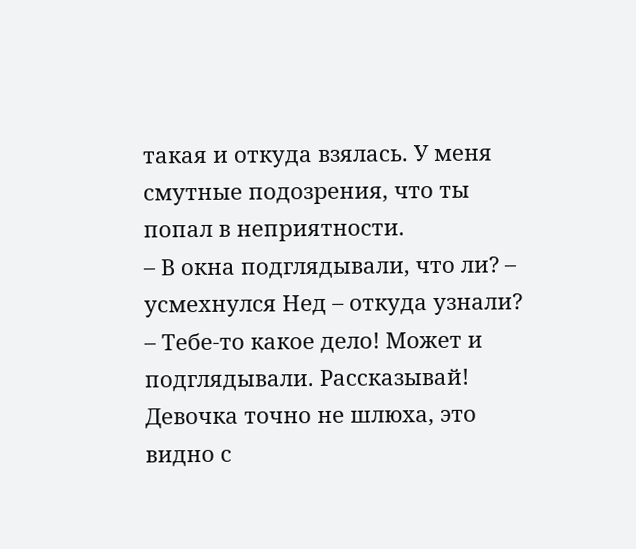такая и откуда взялась. У меня смутные подозрения, что ты попал в неприятности.
– В окна подглядывали, что ли? – усмехнулся Нед – откуда узнали?
– Тебе-то какое дело! Может и подглядывали. Рассказывай! Девочка точно не шлюха, это видно с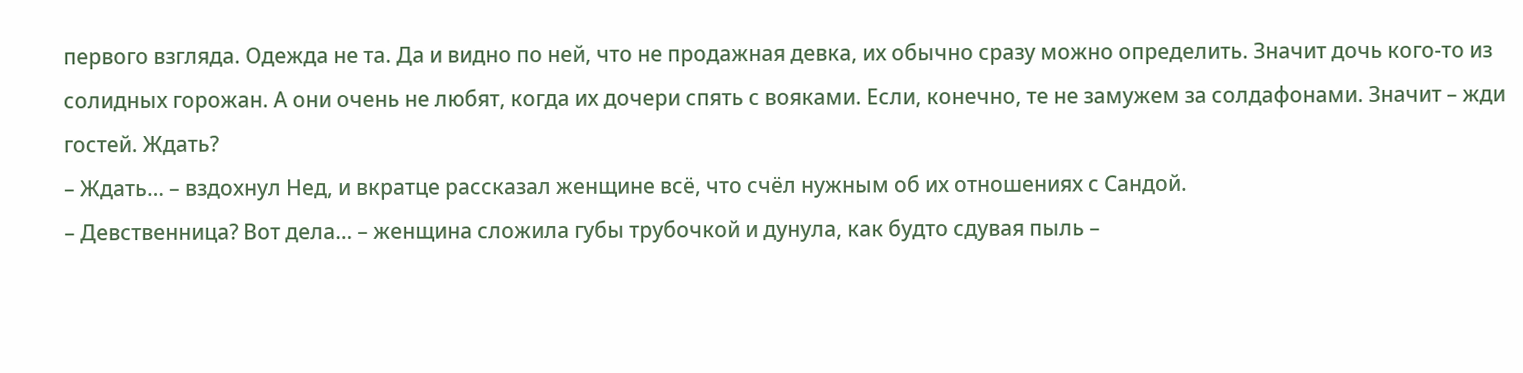первого взгляда. Одежда не та. Да и видно по ней, что не продажная девка, их обычно сразу можно определить. Значит дочь кого-то из солидных горожан. А они очень не любят, когда их дочери спять с вояками. Если, конечно, те не замужем за солдафонами. Значит – жди гостей. Ждать?
– Ждать… – вздохнул Нед, и вкратце рассказал женщине всё, что счёл нужным об их отношениях с Сандой.
– Девственница? Вот дела… – женщина сложила губы трубочкой и дунула, как будто сдувая пыль –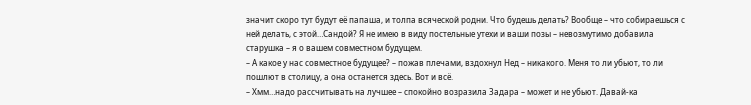значит скоро тут будут её папаша, и толпа всяческой родни. Что будешь делать? Вообще – что собираешься с ней делать, с этой…Сандой? Я не имею в виду постельные утехи и ваши позы – невозмутимо добавила старушка – я о вашем совместном будущем.
– А какое у нас совместное будущее? – пожав плечами, вздохнул Нед – никакого. Меня то ли убьют, то ли пошлют в столицу, а она останется здесь. Вот и всё.
– Хмм…надо рассчитывать на лучшее – спокойно возразила Задара – может и не убьют. Давай-ка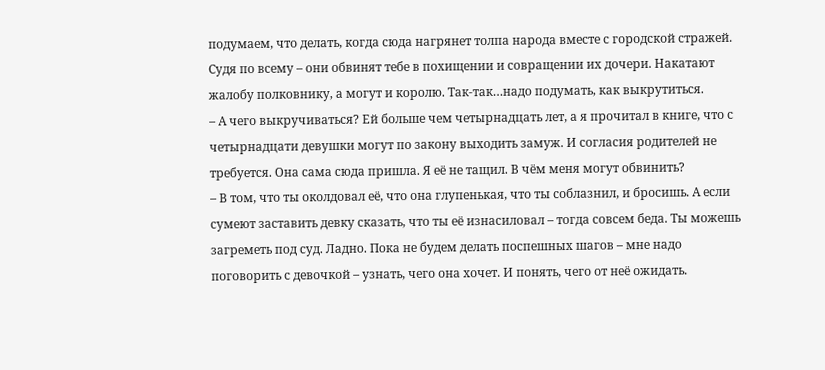подумаем, что делать, когда сюда нагрянет толпа народа вместе с городской стражей. Судя по всему – они обвинят тебе в похищении и совращении их дочери. Накатают жалобу полковнику, а могут и королю. Так-так…надо подумать, как выкрутиться.
– А чего выкручиваться? Ей больше чем четырнадцать лет, а я прочитал в книге, что с четырнадцати девушки могут по закону выходить замуж. И согласия родителей не требуется. Она сама сюда пришла. Я её не тащил. В чём меня могут обвинить?
– В том, что ты околдовал её, что она глупенькая, что ты соблазнил, и бросишь. А если сумеют заставить девку сказать, что ты её изнасиловал – тогда совсем беда. Ты можешь загреметь под суд. Ладно. Пока не будем делать поспешных шагов – мне надо поговорить с девочкой – узнать, чего она хочет. И понять, чего от неё ожидать.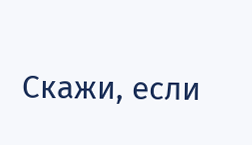Скажи, если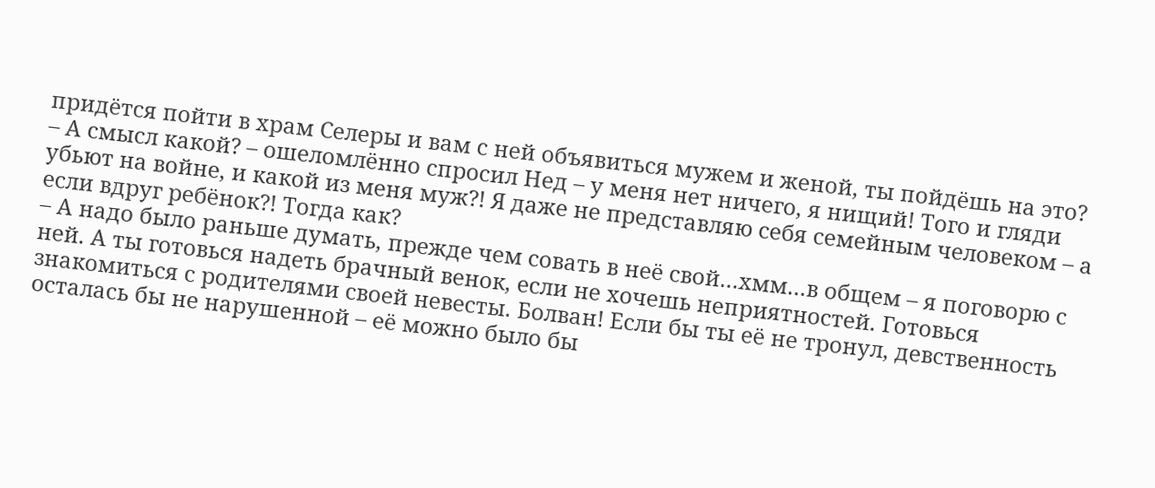придётся пойти в храм Селеры и вам с ней объявиться мужем и женой, ты пойдёшь на это?
– А смысл какой? – ошеломлённо спросил Нед – у меня нет ничего, я нищий! Того и гляди убьют на войне, и какой из меня муж?! Я даже не представляю себя семейным человеком – а если вдруг ребёнок?! Тогда как?
– А надо было раньше думать, прежде чем совать в неё свой…хмм…в общем – я поговорю с ней. А ты готовься надеть брачный венок, если не хочешь неприятностей. Готовься знакомиться с родителями своей невесты. Болван! Если бы ты её не тронул, девственность осталась бы не нарушенной – её можно было бы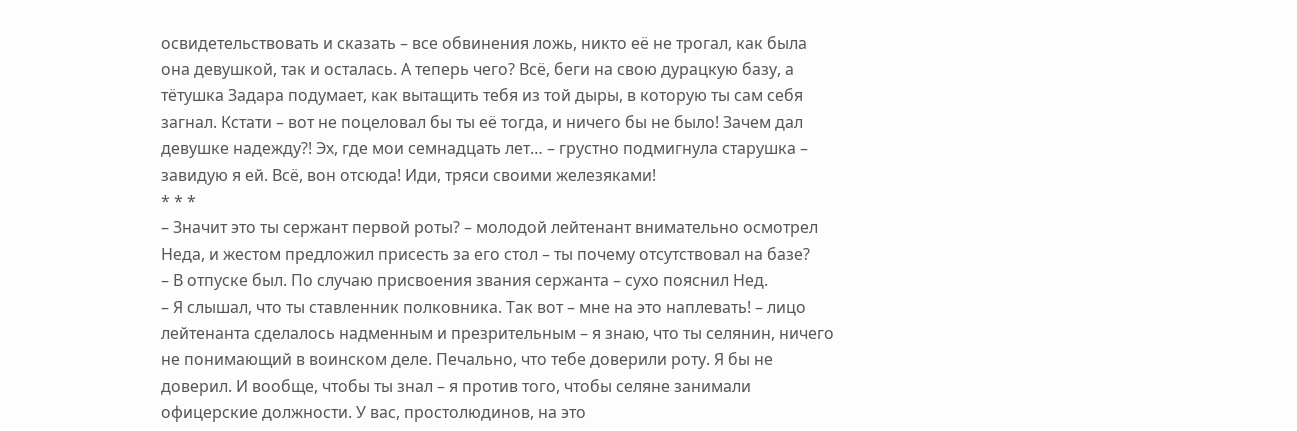освидетельствовать и сказать – все обвинения ложь, никто её не трогал, как была она девушкой, так и осталась. А теперь чего? Всё, беги на свою дурацкую базу, а тётушка Задара подумает, как вытащить тебя из той дыры, в которую ты сам себя загнал. Кстати – вот не поцеловал бы ты её тогда, и ничего бы не было! Зачем дал девушке надежду?! Эх, где мои семнадцать лет… – грустно подмигнула старушка – завидую я ей. Всё, вон отсюда! Иди, тряси своими железяками!
* * *
– Значит это ты сержант первой роты? – молодой лейтенант внимательно осмотрел Неда, и жестом предложил присесть за его стол – ты почему отсутствовал на базе?
– В отпуске был. По случаю присвоения звания сержанта – сухо пояснил Нед.
– Я слышал, что ты ставленник полковника. Так вот – мне на это наплевать! – лицо лейтенанта сделалось надменным и презрительным – я знаю, что ты селянин, ничего не понимающий в воинском деле. Печально, что тебе доверили роту. Я бы не доверил. И вообще, чтобы ты знал – я против того, чтобы селяне занимали офицерские должности. У вас, простолюдинов, на это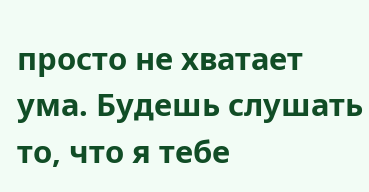просто не хватает ума. Будешь слушать то, что я тебе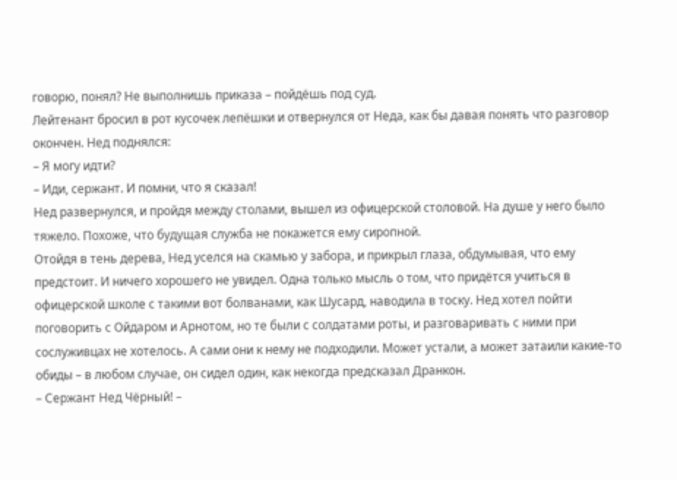говорю, понял? Не выполнишь приказа – пойдёшь под суд.
Лейтенант бросил в рот кусочек лепёшки и отвернулся от Неда, как бы давая понять что разговор окончен. Нед поднялся:
– Я могу идти?
– Иди, сержант. И помни, что я сказал!
Нед развернулся, и пройдя между столами, вышел из офицерской столовой. На душе у него было тяжело. Похоже, что будущая служба не покажется ему сиропной.
Отойдя в тень дерева, Нед уселся на скамью у забора, и прикрыл глаза, обдумывая, что ему предстоит. И ничего хорошего не увидел. Одна только мысль о том, что придётся учиться в офицерской школе с такими вот болванами, как Шусард, наводила в тоску. Нед хотел пойти поговорить с Ойдаром и Арнотом, но те были с солдатами роты, и разговаривать с ними при сослуживцах не хотелось. А сами они к нему не подходили. Может устали, а может затаили какие-то обиды – в любом случае, он сидел один, как некогда предсказал Дранкон.
– Сержант Нед Чёрный! –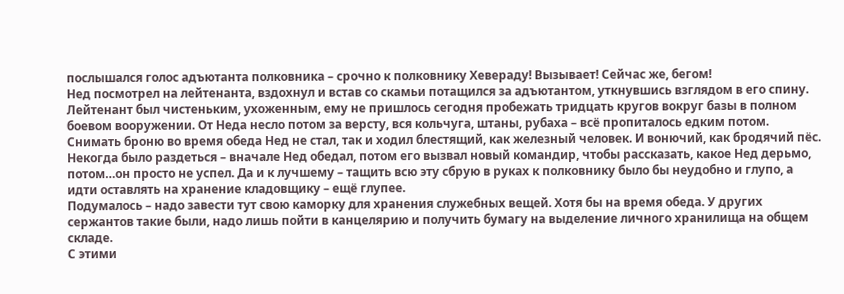послышался голос адъютанта полковника – срочно к полковнику Хевераду! Вызывает! Сейчас же, бегом!
Нед посмотрел на лейтенанта, вздохнул и встав со скамьи потащился за адъютантом, уткнувшись взглядом в его спину.
Лейтенант был чистеньким, ухоженным, ему не пришлось сегодня пробежать тридцать кругов вокруг базы в полном боевом вооружении. От Неда несло потом за версту, вся кольчуга, штаны, рубаха – всё пропиталось едким потом. Снимать броню во время обеда Нед не стал, так и ходил блестящий, как железный человек. И вонючий, как бродячий пёс.
Некогда было раздеться – вначале Нед обедал, потом его вызвал новый командир, чтобы рассказать, какое Нед дерьмо, потом…он просто не успел. Да и к лучшему – тащить всю эту сбрую в руках к полковнику было бы неудобно и глупо, а идти оставлять на хранение кладовщику – ещё глупее.
Подумалось – надо завести тут свою каморку для хранения служебных вещей. Хотя бы на время обеда. У других сержантов такие были, надо лишь пойти в канцелярию и получить бумагу на выделение личного хранилища на общем складе.
С этими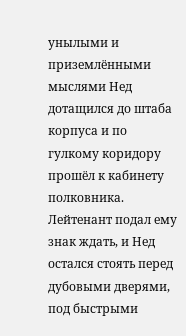унылыми и приземлёнными мыслями Нед дотащился до штаба корпуса и по гулкому коридору прошёл к кабинету полковника. Лейтенант подал ему знак ждать, и Нед остался стоять перед дубовыми дверями, под быстрыми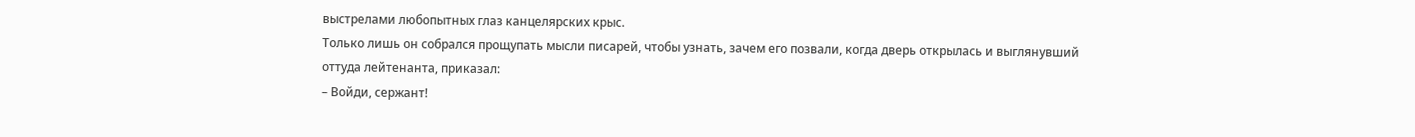выстрелами любопытных глаз канцелярских крыс.
Только лишь он собрался прощупать мысли писарей, чтобы узнать, зачем его позвали, когда дверь открылась и выглянувший оттуда лейтенанта, приказал:
– Войди, сержант!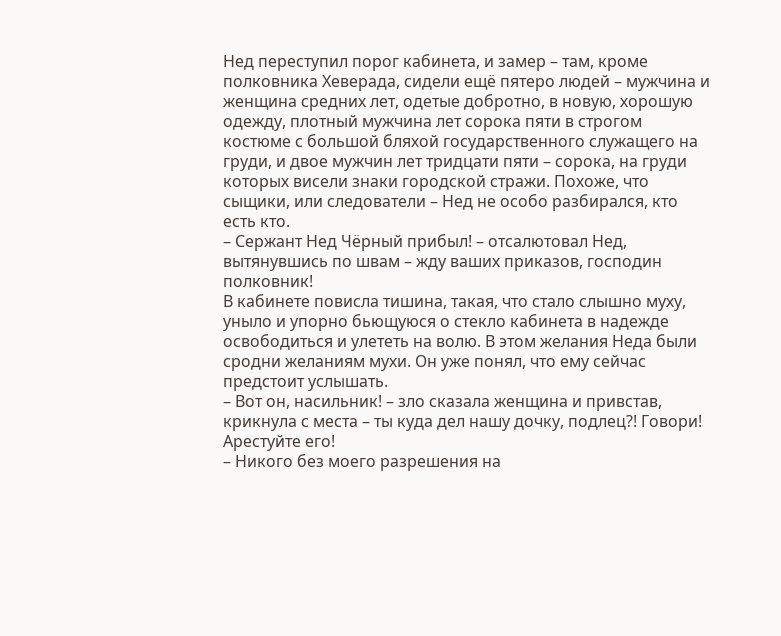Нед переступил порог кабинета, и замер – там, кроме полковника Хеверада, сидели ещё пятеро людей – мужчина и женщина средних лет, одетые добротно, в новую, хорошую одежду, плотный мужчина лет сорока пяти в строгом костюме с большой бляхой государственного служащего на груди, и двое мужчин лет тридцати пяти – сорока, на груди которых висели знаки городской стражи. Похоже, что сыщики, или следователи – Нед не особо разбирался, кто есть кто.
– Сержант Нед Чёрный прибыл! – отсалютовал Нед, вытянувшись по швам – жду ваших приказов, господин полковник!
В кабинете повисла тишина, такая, что стало слышно муху, уныло и упорно бьющуюся о стекло кабинета в надежде освободиться и улететь на волю. В этом желания Неда были сродни желаниям мухи. Он уже понял, что ему сейчас предстоит услышать.
– Вот он, насильник! – зло сказала женщина и привстав, крикнула с места – ты куда дел нашу дочку, подлец?! Говори! Арестуйте его!
– Никого без моего разрешения на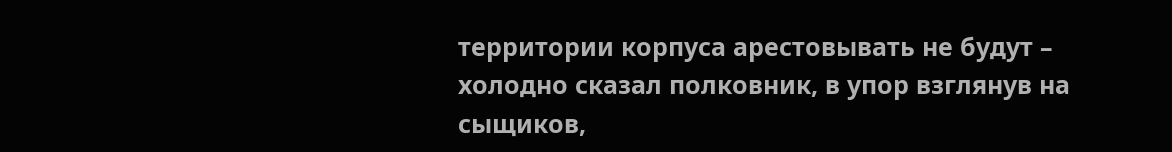территории корпуса арестовывать не будут – холодно сказал полковник, в упор взглянув на сыщиков,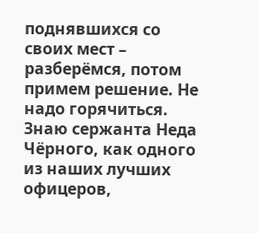поднявшихся со своих мест – разберёмся, потом примем решение. Не надо горячиться. Знаю сержанта Неда Чёрного, как одного из наших лучших офицеров,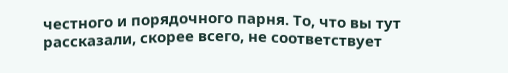честного и порядочного парня. То, что вы тут рассказали, скорее всего, не соответствует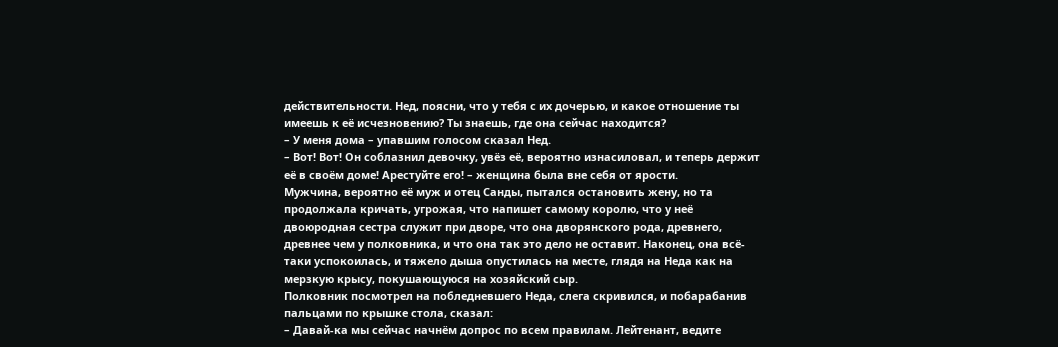действительности. Нед, поясни, что у тебя с их дочерью, и какое отношение ты имеешь к её исчезновению? Ты знаешь, где она сейчас находится?
– У меня дома – упавшим голосом сказал Нед.
– Вот! Вот! Он соблазнил девочку, увёз её, вероятно изнасиловал, и теперь держит её в своём доме! Арестуйте его! – женщина была вне себя от ярости.
Мужчина, вероятно её муж и отец Санды, пытался остановить жену, но та продолжала кричать, угрожая, что напишет самому королю, что у неё двоюродная сестра служит при дворе, что она дворянского рода, древнего, древнее чем у полковника, и что она так это дело не оставит. Наконец, она всё-таки успокоилась, и тяжело дыша опустилась на месте, глядя на Неда как на мерзкую крысу, покушающуюся на хозяйский сыр.
Полковник посмотрел на побледневшего Неда, слега скривился, и побарабанив пальцами по крышке стола, сказал:
– Давай-ка мы сейчас начнём допрос по всем правилам. Лейтенант, ведите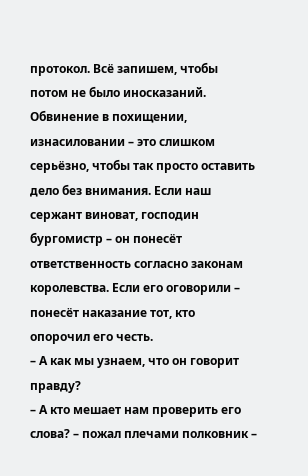протокол. Всё запишем, чтобы потом не было иносказаний. Обвинение в похищении, изнасиловании – это слишком серьёзно, чтобы так просто оставить дело без внимания. Если наш сержант виноват, господин бургомистр – он понесёт ответственность согласно законам королевства. Если его оговорили – понесёт наказание тот, кто опорочил его честь.
– А как мы узнаем, что он говорит правду?
– А кто мешает нам проверить его слова? – пожал плечами полковник –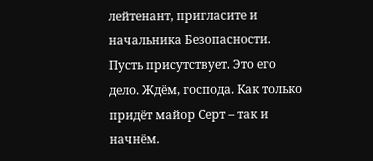лейтенант, пригласите и начальника Безопасности. Пусть присутствует. Это его дело. Ждём, господа. Как только придёт майор Серт – так и начнём.